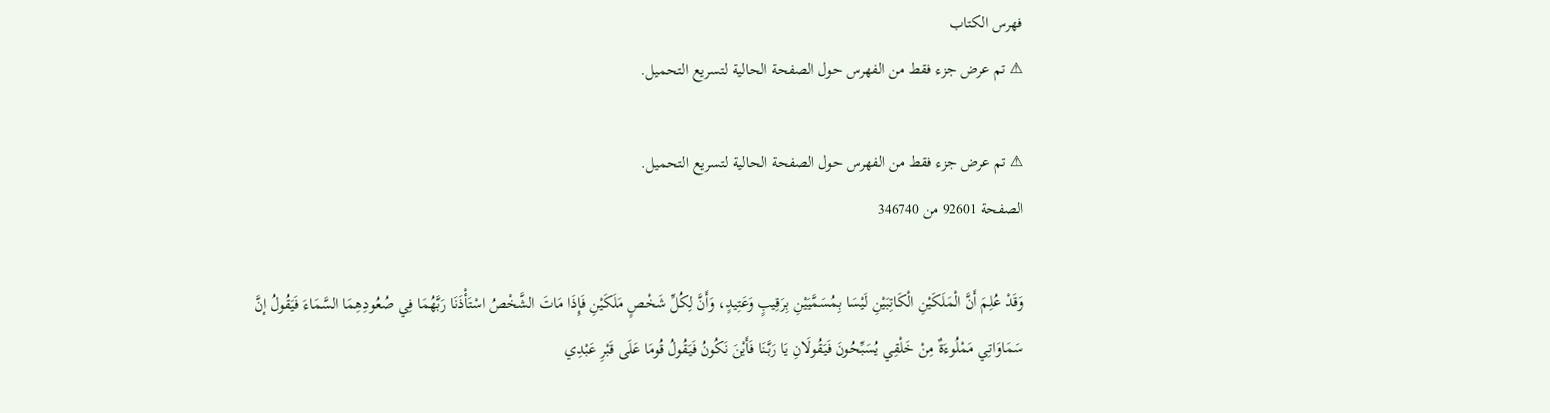فهرس الكتاب
⚠ تم عرض جزء فقط من الفهرس حول الصفحة الحالية لتسريع التحميل.

⚠ تم عرض جزء فقط من الفهرس حول الصفحة الحالية لتسريع التحميل.
الصفحة 92601 من 346740

وَقَدْ عُلِمَ أَنَّ الْمَلَكَيْنِ الْكَاتِبَيْنِ لَيْسَا بِمُسَمَّيَيْنِ بِرَقِيبٍ وَعَتِيدٍ، وَأَنَّ لِكُلِّ شَخْصٍ مَلَكَيْنِ فَإِذَا مَاتَ الشَّخْصُ اسْتَأْذَنَا رَبَّهُمَا فِي صُعُودِهِمَا السَّمَاءَ فَيَقُولُ إنَّ سَمَاوَاتِي مَمْلُوءَةٌ مِنْ خَلْقِي يُسَبِّحُونَ فَيَقُولَانِ يَا رَبَّنَا فَأَيْنَ نَكُونُ فَيَقُولُ قُومَا عَلَى قَبْرِ عَبْدِي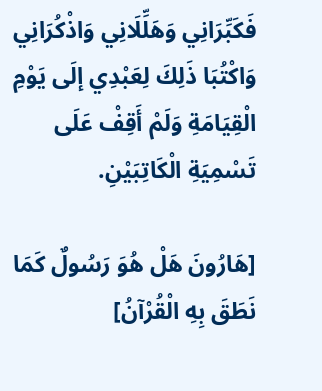فَكَبِّرَانِي وَهَلِّلَانِي وَاذْكُرَانِي وَاكْتُبَا ذَلِكَ لِعَبْدِي إلَى يَوْمِ الْقِيَامَةِ وَلَمْ أَقِفْ عَلَى تَسْمِيَةِ الْكَاتِبَيْنِ.

[هَارُونَ هَلْ هُوَ رَسُولٌ كَمَا نَطَقَ بِهِ الْقُرْآنُ]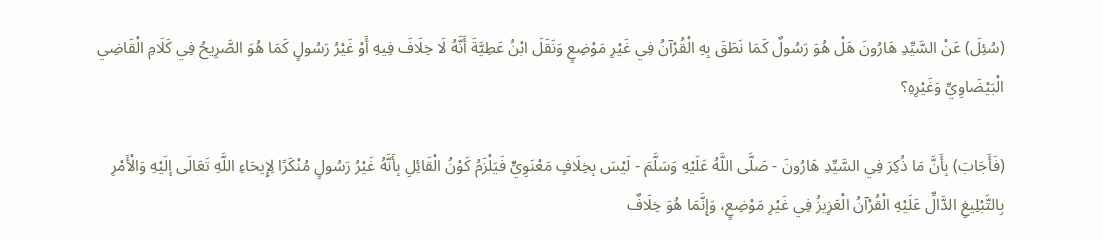(سُئِلَ) عَنْ السَّيِّدِ هَارُونَ هَلْ هُوَ رَسُولٌ كَمَا نَطَقَ بِهِ الْقُرْآنُ فِي غَيْرِ مَوْضِعٍ وَنَقَلَ ابْنُ عَطِيَّةَ أَنَّهُ لَا خِلَافَ فِيهِ أَوْ غَيْرُ رَسُولٍ كَمَا هُوَ الصَّرِيحُ فِي كَلَامِ الْقَاضِي الْبَيْضَاوِيِّ وَغَيْرِهِ؟

(فَأَجَابَ) بِأَنَّ مَا ذُكِرَ فِي السَّيِّدِ هَارُونَ - صَلَّى اللَّهُ عَلَيْهِ وَسَلَّمَ - لَيْسَ بِخِلَافٍ مَعْنَوِيٍّ فَيَلْزَمُ كَوْنُ الْقَائِلِ بِأَنَّهُ غَيْرُ رَسُولٍ مُنْكَرًا لِإِيحَاءِ اللَّهِ تَعَالَى إلَيْهِ وَالْأَمْرِ بِالتَّبْلِيغِ الدَّالِّ عَلَيْهِ الْقُرْآنُ الْعَزِيزُ فِي غَيْرِ مَوْضِعٍ، وَإِنَّمَا هُوَ خِلَافٌ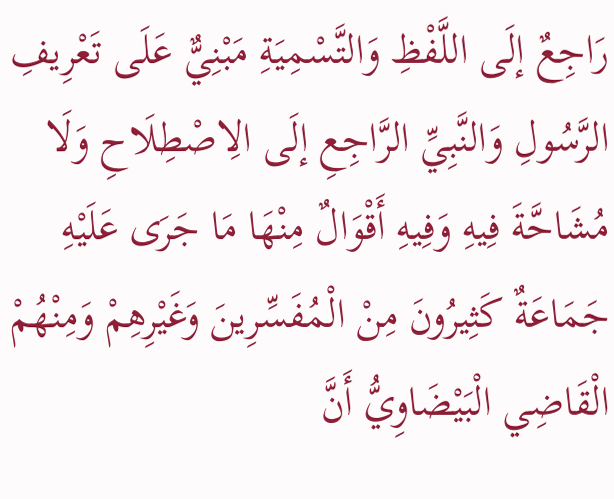رَاجِعٌ إلَى اللَّفْظِ وَالتَّسْمِيَةِ مَبْنِيٌّ عَلَى تَعْرِيفِ الرَّسُولِ وَالنَّبِيِّ الرَّاجِعِ إلَى الِاصْطِلَاحِ وَلَا مُشَاحَّةَ فِيهِ وَفِيهِ أَقْوَالٌ مِنْهَا مَا جَرَى عَلَيْهِ جَمَاعَةٌ كَثِيرُونَ مِنْ الْمُفَسِّرِينَ وَغَيْرِهِمْ وَمِنْهُمْ الْقَاضِي الْبَيْضَاوِيُّ أَنَّ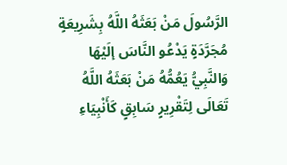الرَّسُولَ مَنْ بَعَثَهُ اللَّهُ بِشَرِيعَةٍ مُجَرَّدَةٍ يَدْعُو النَّاسَ إلَيْهَا وَالنَّبِيُّ يَعُمُّهُ مَنْ بَعَثَهُ اللَّهُ تَعَالَى لِتَقْرِيرٍ سَابِقٍ كَأَنْبِيَاءِ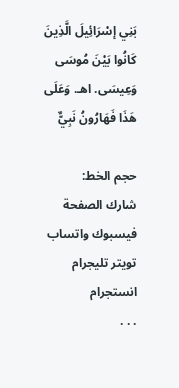بَنِي إسْرَائِيلَ الَّذِينَ كَانُوا بَيْنَ مُوسَى وَعِيسَى. اهـ. وَعَلَى هَذَا فَهَارُونُ نَبِيٌّ

حجم الخط:
شارك الصفحة
فيسبوك واتساب تويتر تليجرام انستجرام
. . .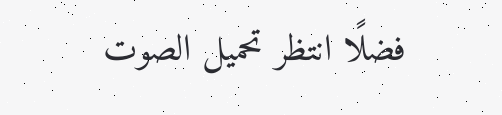فضلًا انتظر تحميل الصوت